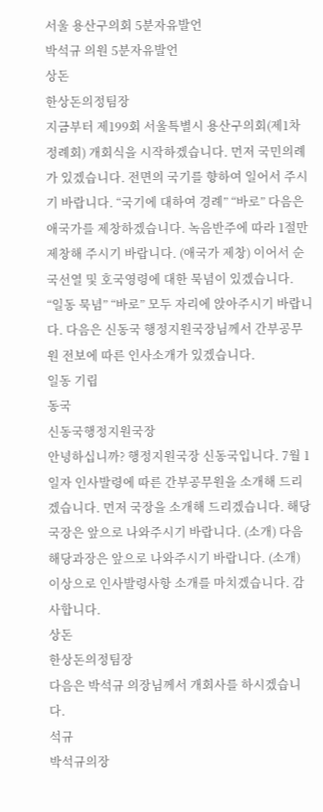서울 용산구의회 5분자유발언
박석규 의원 5분자유발언
상돈
한상돈의정팀장
지금부터 제199회 서울특별시 용산구의회(제1차정례회) 개회식을 시작하겠습니다. 먼저 국민의례가 있겠습니다. 전면의 국기를 향하여 일어서 주시기 바랍니다. “국기에 대하여 경례” “바로” 다음은 애국가를 제창하겠습니다. 녹음반주에 따라 1절만 제창해 주시기 바랍니다. (애국가 제창) 이어서 순국선열 및 호국영령에 대한 묵념이 있겠습니다. “일동 묵념” “바로” 모두 자리에 앉아주시기 바랍니다. 다음은 신동국 행정지원국장님께서 간부공무원 전보에 따른 인사소개가 있겠습니다.
일동 기립
동국
신동국행정지원국장
안녕하십니까? 행정지원국장 신동국입니다. 7월 1일자 인사발령에 따른 간부공무원을 소개해 드리겠습니다. 먼저 국장을 소개해 드리겠습니다. 해당국장은 앞으로 나와주시기 바랍니다. (소개) 다음 해당과장은 앞으로 나와주시기 바랍니다. (소개) 이상으로 인사발령사항 소개를 마치겠습니다. 감사합니다.
상돈
한상돈의정팀장
다음은 박석규 의장님께서 개회사를 하시겠습니다.
석규
박석규의장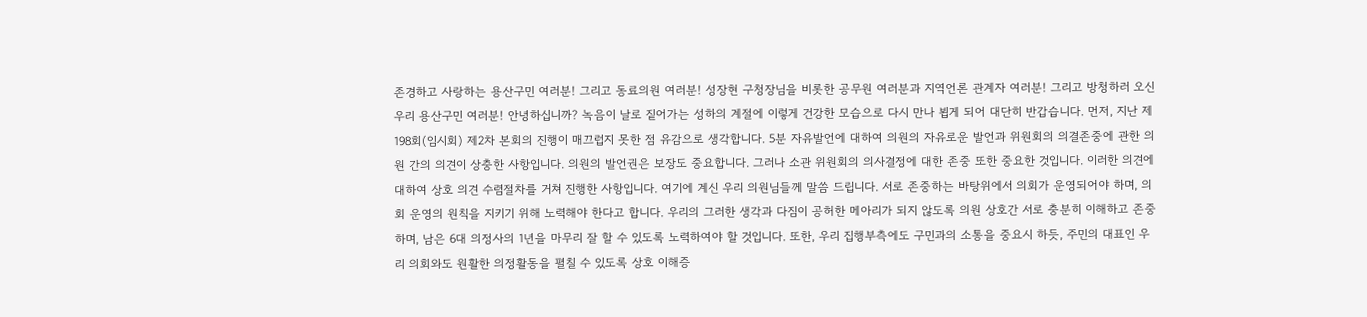존경하고 사랑하는 용산구민 여러분! 그리고 동료의원 여러분! 성장현 구청장님을 비롯한 공무원 여러분과 지역언론 관계자 여러분! 그리고 방청하러 오신 우리 용산구민 여러분! 안녕하십니까? 녹음이 날로 짙어가는 성하의 계절에 이렇게 건강한 모습으로 다시 만나 뵙게 되어 대단히 반갑습니다. 먼저, 지난 제198회(임시회) 제2차 본회의 진행이 매끄럽지 못한 점 유감으로 생각합니다. 5분 자유발언에 대하여 의원의 자유로운 발언과 위원회의 의결존중에 관한 의원 간의 의견이 상충한 사항입니다. 의원의 발언권은 보장도 중요합니다. 그러나 소관 위원회의 의사결정에 대한 존중 또한 중요한 것입니다. 이러한 의견에 대하여 상호 의견 수렴절차를 거쳐 진행한 사항입니다. 여기에 계신 우리 의원님들께 말씀 드립니다. 서로 존중하는 바탕위에서 의회가 운영되어야 하며, 의회 운영의 원칙을 지키기 위해 노력해야 한다고 합니다. 우리의 그러한 생각과 다짐이 공허한 메아리가 되지 않도록 의원 상호간 서로 충분히 이해하고 존중하며, 남은 6대 의정사의 1년을 마무리 잘 할 수 있도록 노력하여야 할 것입니다. 또한, 우리 집행부측에도 구민과의 소통을 중요시 하듯, 주민의 대표인 우리 의회와도 원활한 의정활동을 펼칠 수 있도록 상호 이해증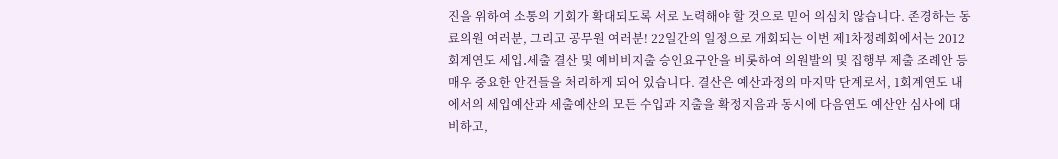진을 위하여 소통의 기회가 확대되도록 서로 노력해야 할 것으로 믿어 의심치 않습니다. 존경하는 동료의원 여러분, 그리고 공무원 여러분! 22일간의 일정으로 개회되는 이번 제1차정례회에서는 2012회계연도 세입․세출 결산 및 예비비지출 승인요구안을 비롯하여 의원발의 및 집행부 제출 조례안 등 매우 중요한 안건들을 처리하게 되어 있습니다. 결산은 예산과정의 마지막 단계로서, 1회계연도 내에서의 세입예산과 세출예산의 모든 수입과 지출을 확정지음과 동시에 다음연도 예산안 심사에 대비하고,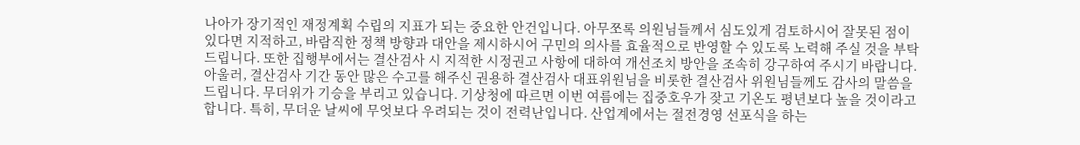나아가 장기적인 재정계획 수립의 지표가 되는 중요한 안건입니다. 아무쪼록 의원님들께서 심도있게 검토하시어 잘못된 점이 있다면 지적하고, 바람직한 정책 방향과 대안을 제시하시어 구민의 의사를 효율적으로 반영할 수 있도록 노력해 주실 것을 부탁드립니다. 또한 집행부에서는 결산검사 시 지적한 시정권고 사항에 대하여 개선조치 방안을 조속히 강구하여 주시기 바랍니다. 아울러, 결산검사 기간 동안 많은 수고를 해주신 권용하 결산검사 대표위원님을 비롯한 결산검사 위원님들께도 감사의 말씀을 드립니다. 무더위가 기승을 부리고 있습니다. 기상청에 따르면 이번 여름에는 집중호우가 잦고 기온도 평년보다 높을 것이라고 합니다. 특히, 무더운 날씨에 무엇보다 우려되는 것이 전력난입니다. 산업계에서는 절전경영 선포식을 하는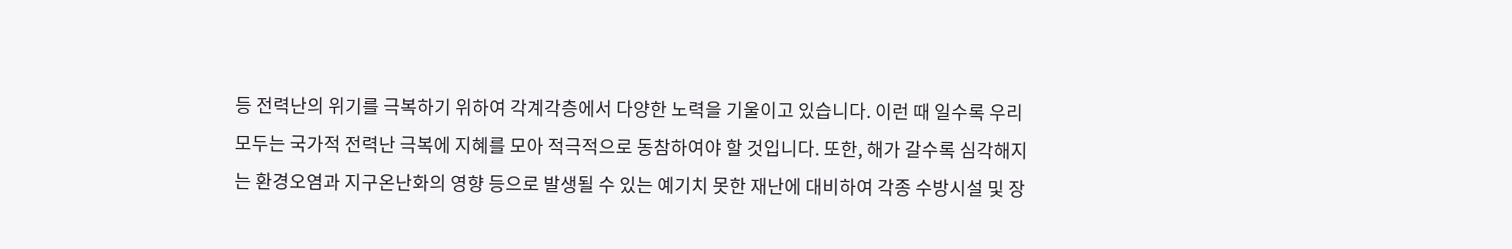등 전력난의 위기를 극복하기 위하여 각계각층에서 다양한 노력을 기울이고 있습니다. 이런 때 일수록 우리 모두는 국가적 전력난 극복에 지혜를 모아 적극적으로 동참하여야 할 것입니다. 또한, 해가 갈수록 심각해지는 환경오염과 지구온난화의 영향 등으로 발생될 수 있는 예기치 못한 재난에 대비하여 각종 수방시설 및 장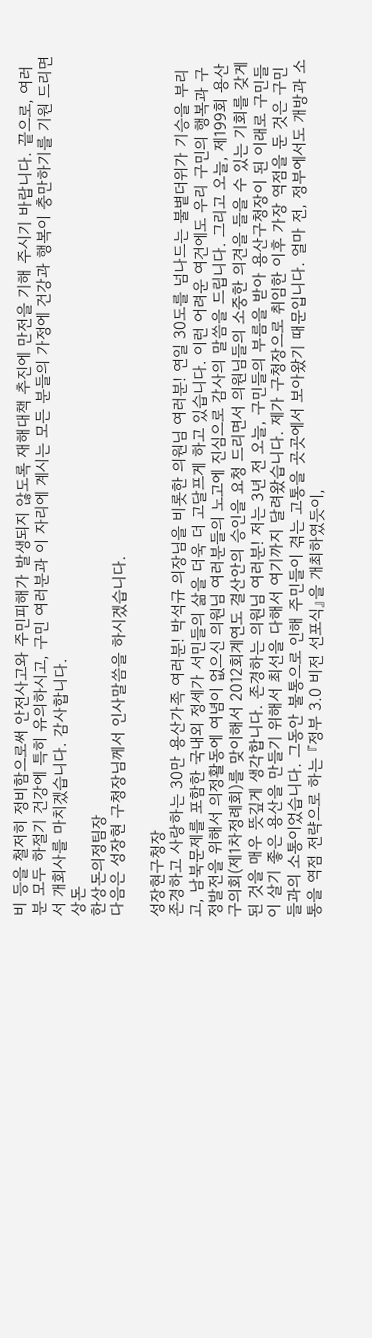비 등을 철저히 정비함으로써 안전사고와 주민피해가 발생되지 않도록 재해대책 추진에 만전을 기해 주시기 바랍니다. 끝으로, 여러분 모두 하절기 건강에 특히 유의하시고, 구민 여러분과 이 자리에 계시는 모든 분들의 가정에 건강과 행복이 충만하기를 기원 드리면서 개회사를 마치겠습니다. 감사합니다.
상돈
한상돈의정팀장
다음은 성장현 구청장님께서 인사말씀을 하시겠습니다.

성장현구청장
존경하고 사랑하는 30만 용산가족 여러분! 박석규 의장님을 비롯한 의원님 여러분! 연일 30도를 넘나드는 불볕더위가 기승을 부리고, 남북문제를 포함한 국내외 정세가 서민들의 삶을 더욱 더 고달프게 하고 있습니다. 이런 어려운 여건에도 우리 구민의 행복과 구정발전을 위해서 의정활동에 여념이 없으신 의원님 여러분들의 노고에 진심으로 감사의 말씀을 드립니다. 그리고 오늘, 제199회 용산구의회(제1차정례회)를 맞이해서 2012회계연도 결산안의 승인을 요청 드리면서 의원님들의 소중한 의견을 들을 수 있는 기회를 갖게 된 것을 매우 뜻깊게 생각합니다. 존경하는 의원님 여러분! 저는 3년 전 오늘, 구민들의 부름을 받아 용산구청장이 된 이래로 구민들이 살기 좋은 용산을 만들기 위해서 최선을 다해서 여기까지 달려왔습니다. 제가 구청장으로 취임한 이후 가장 역점을 둔 것은 구민들과의 소통이었습니다. 그동안 불통으로 인해 주민들이 겪는 고통을 곳곳에서 보아왔기 때문입니다. 얼마 전, 정부에서도 개방과 소통을 역점 전략으로 하는 『정부 3.0 비전 선포식』을 개최하였듯이,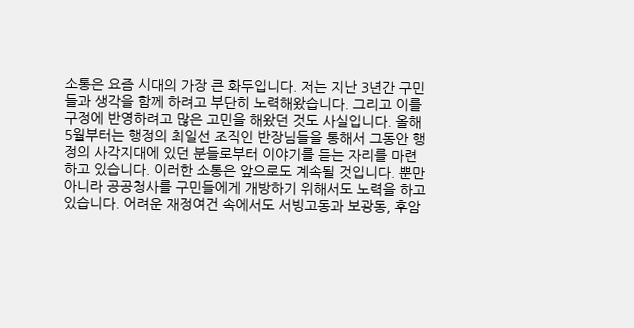소통은 요즘 시대의 가장 큰 화두입니다. 저는 지난 3년간 구민들과 생각을 함께 하려고 부단히 노력해왔습니다. 그리고 이를 구정에 반영하려고 많은 고민을 해왔던 것도 사실입니다. 올해 5월부터는 행정의 최일선 조직인 반장님들을 통해서 그동안 행정의 사각지대에 있던 분들로부터 이야기를 듣는 자리를 마련하고 있습니다. 이러한 소통은 앞으로도 계속될 것입니다. 뿐만 아니라 공공청사를 구민들에게 개방하기 위해서도 노력을 하고 있습니다. 어려운 재정여건 속에서도 서빙고동과 보광동, 후암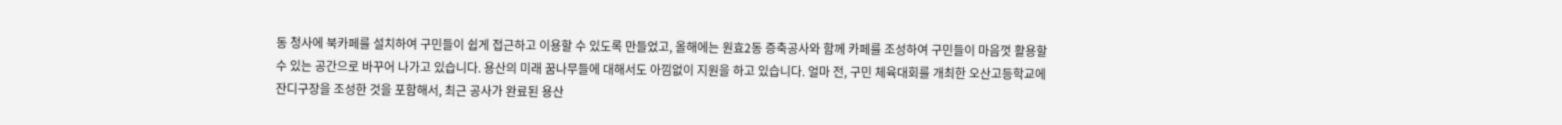동 청사에 북카페를 설치하여 구민들이 쉽게 접근하고 이용할 수 있도록 만들었고, 올해에는 원효2동 증축공사와 함께 카페를 조성하여 구민들이 마음껏 활용할 수 있는 공간으로 바꾸어 나가고 있습니다. 용산의 미래 꿈나무들에 대해서도 아낌없이 지원을 하고 있습니다. 얼마 전, 구민 체육대회를 개최한 오산고등학교에 잔디구장을 조성한 것을 포함해서, 최근 공사가 완료된 용산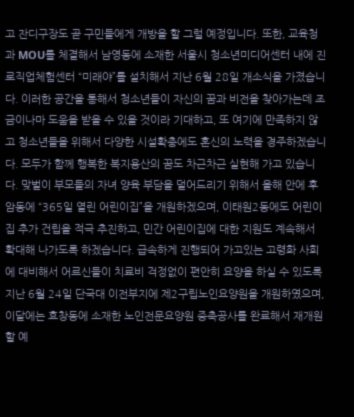고 잔디구장도 곧 구민들에게 개방을 할 그럴 예정입니다. 또한, 교육청과 MOU를 체결해서 남영동에 소재한 서울시 청소년미디어센터 내에 진로직업체험센터 “미래야”를 설치해서 지난 6월 28일 개소식을 가졌습니다. 이러한 공간을 통해서 청소년들이 자신의 꿈과 비전을 찾아가는데 조금이나마 도움을 받을 수 있을 것이라 기대하고, 또 여기에 만족하지 않고 청소년들을 위해서 다양한 시설확충에도 혼신의 노력을 경주하겠습니다. 모두가 함께 행복한 복지용산의 꿈도 차근차근 실현해 가고 있습니다. 맞벌이 부모들의 자녀 양육 부담을 덜어드리기 위해서 올해 안에 후암동에 “365일 열린 어린이집”을 개원하겠으며, 이태원2동에도 어린이집 추가 건립을 적극 추진하고, 민간 어린이집에 대한 지원도 계속해서 확대해 나가도록 하겠습니다. 급속하게 진행되어 가고있는 고령화 사회에 대비해서 어르신들이 치료비 걱정없이 편안히 요양을 하실 수 있도록 지난 6월 24일 단국대 이전부지에 제2구립노인요양원을 개원하였으며, 이달에는 효창동에 소재한 노인전문요양원 증축공사를 완료해서 재개원할 예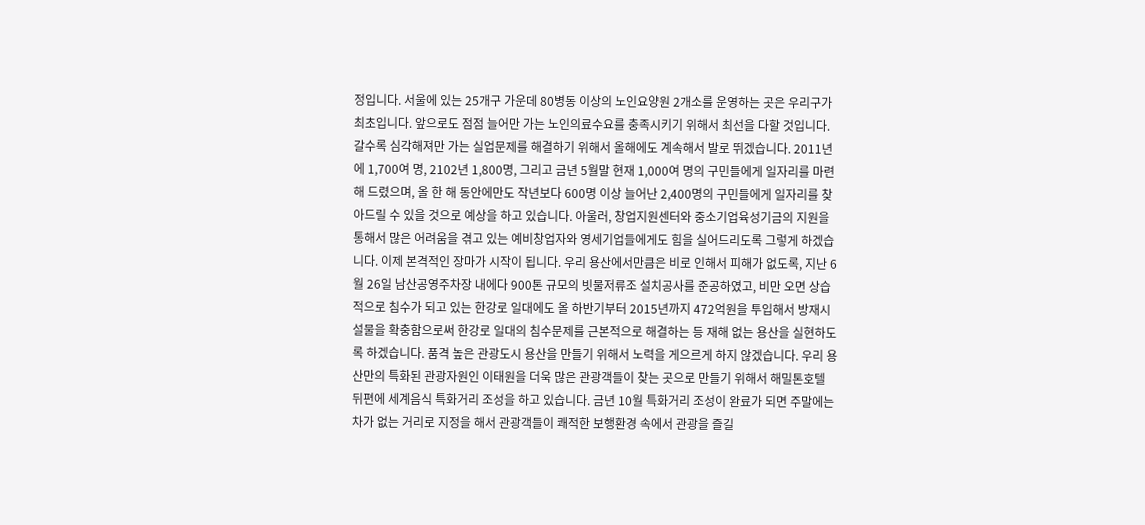정입니다. 서울에 있는 25개구 가운데 80병동 이상의 노인요양원 2개소를 운영하는 곳은 우리구가 최초입니다. 앞으로도 점점 늘어만 가는 노인의료수요를 충족시키기 위해서 최선을 다할 것입니다. 갈수록 심각해져만 가는 실업문제를 해결하기 위해서 올해에도 계속해서 발로 뛰겠습니다. 2011년에 1,700여 명, 2102년 1,800명, 그리고 금년 5월말 현재 1,000여 명의 구민들에게 일자리를 마련해 드렸으며, 올 한 해 동안에만도 작년보다 600명 이상 늘어난 2,400명의 구민들에게 일자리를 찾아드릴 수 있을 것으로 예상을 하고 있습니다. 아울러, 창업지원센터와 중소기업육성기금의 지원을 통해서 많은 어려움을 겪고 있는 예비창업자와 영세기업들에게도 힘을 실어드리도록 그렇게 하겠습니다. 이제 본격적인 장마가 시작이 됩니다. 우리 용산에서만큼은 비로 인해서 피해가 없도록, 지난 6월 26일 남산공영주차장 내에다 900톤 규모의 빗물저류조 설치공사를 준공하였고, 비만 오면 상습적으로 침수가 되고 있는 한강로 일대에도 올 하반기부터 2015년까지 472억원을 투입해서 방재시설물을 확충함으로써 한강로 일대의 침수문제를 근본적으로 해결하는 등 재해 없는 용산을 실현하도록 하겠습니다. 품격 높은 관광도시 용산을 만들기 위해서 노력을 게으르게 하지 않겠습니다. 우리 용산만의 특화된 관광자원인 이태원을 더욱 많은 관광객들이 찾는 곳으로 만들기 위해서 해밀톤호텔 뒤편에 세계음식 특화거리 조성을 하고 있습니다. 금년 10월 특화거리 조성이 완료가 되면 주말에는 차가 없는 거리로 지정을 해서 관광객들이 쾌적한 보행환경 속에서 관광을 즐길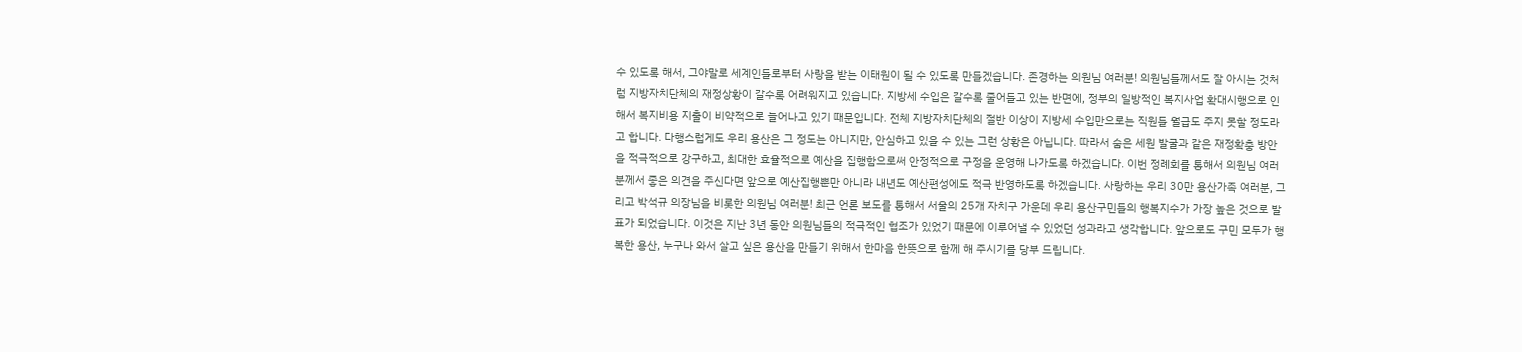수 있도록 해서, 그야말로 세계인들로부터 사랑을 받는 이태원이 될 수 있도록 만들겠습니다. 존경하는 의원님 여러분! 의원님들께서도 잘 아시는 것처럼 지방자치단체의 재정상황이 갈수록 어려워지고 있습니다. 지방세 수입은 갈수록 줄어들고 있는 반면에, 정부의 일방적인 복지사업 확대시행으로 인해서 복지비용 지출이 비약적으로 늘어나고 있기 때문입니다. 전체 지방자치단체의 절반 이상이 지방세 수입만으로는 직원들 월급도 주지 못할 정도라고 합니다. 다행스럽게도 우리 용산은 그 정도는 아니지만, 안심하고 있을 수 있는 그런 상황은 아닙니다. 따라서 숨은 세원 발굴과 같은 재정확충 방안을 적극적으로 강구하고, 최대한 효율적으로 예산을 집행함으로써 안정적으로 구정을 운영해 나가도록 하겠습니다. 이번 정례회를 통해서 의원님 여러분께서 좋은 의견을 주신다면 앞으로 예산집행뿐만 아니라 내년도 예산편성에도 적극 반영하도록 하겠습니다. 사랑하는 우리 30만 용산가족 여러분, 그리고 박석규 의장님을 비롯한 의원님 여러분! 최근 언론 보도를 통해서 서울의 25개 자치구 가운데 우리 용산구민들의 행복지수가 가장 높은 것으로 발표가 되었습니다. 이것은 지난 3년 동안 의원님들의 적극적인 협조가 있었기 때문에 이루어낼 수 있었던 성과라고 생각합니다. 앞으로도 구민 모두가 행복한 용산, 누구나 와서 살고 싶은 용산을 만들기 위해서 한마음 한뜻으로 함께 해 주시기를 당부 드립니다.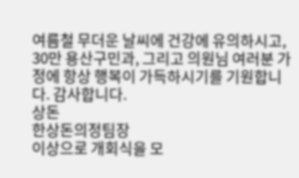여름철 무더운 날씨에 건강에 유의하시고, 30만 용산구민과, 그리고 의원님 여러분 가정에 항상 행복이 가득하시기를 기원합니다. 감사합니다.
상돈
한상돈의정팀장
이상으로 개회식을 모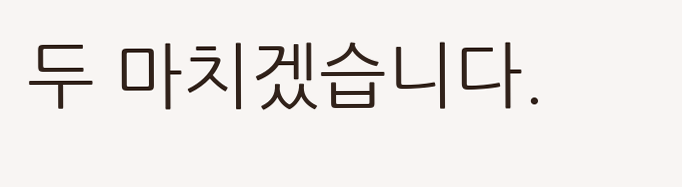두 마치겠습니다.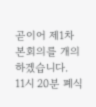곧이어 제1차 본회의를 개의하겠습니다.
11시 20분 폐식